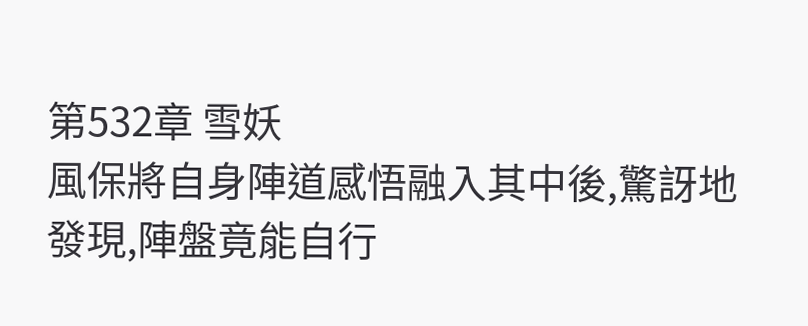第532章 雪妖
風保將自身陣道感悟融入其中後,驚訝地發現,陣盤竟能自行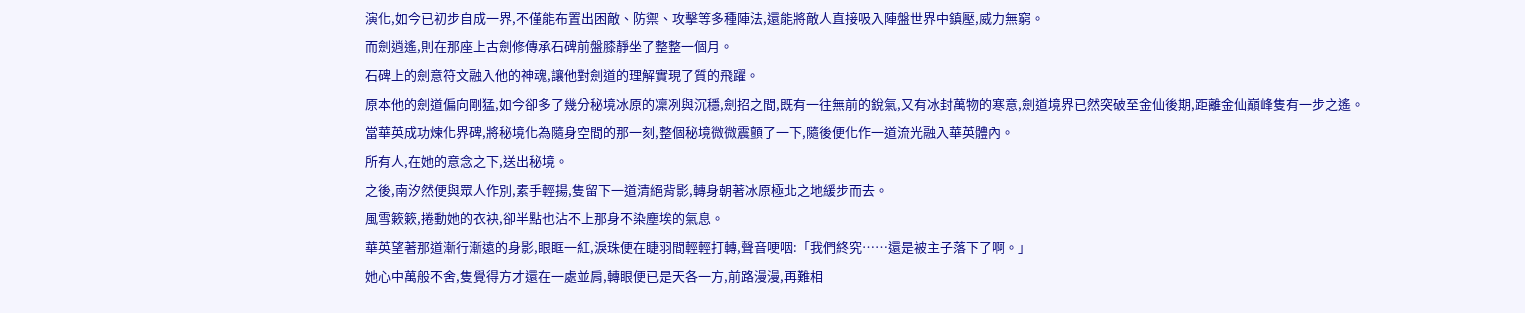演化,如今已初步自成一界,不僅能布置出困敵、防禦、攻擊等多種陣法,還能將敵人直接吸入陣盤世界中鎮壓,威力無窮。
而劍逍遙,則在那座上古劍修傳承石碑前盤膝靜坐了整整一個月。
石碑上的劍意符文融入他的神魂,讓他對劍道的理解實現了質的飛躍。
原本他的劍道偏向剛猛,如今卻多了幾分秘境冰原的凜冽與沉穩,劍招之間,既有一往無前的銳氣,又有冰封萬物的寒意,劍道境界已然突破至金仙後期,距離金仙巔峰隻有一步之遙。
當華英成功煉化界碑,將秘境化為隨身空間的那一刻,整個秘境微微震顫了一下,隨後便化作一道流光融入華英體內。
所有人,在她的意念之下,送出秘境。
之後,南汐然便與眾人作別,素手輕揚,隻留下一道清絕背影,轉身朝著冰原極北之地緩步而去。
風雪簌簌,捲動她的衣袂,卻半點也沾不上那身不染塵埃的氣息。
華英望著那道漸行漸遠的身影,眼眶一紅,淚珠便在睫羽間輕輕打轉,聲音哽咽:「我們終究……還是被主子落下了啊。」
她心中萬般不舍,隻覺得方才還在一處並肩,轉眼便已是天各一方,前路漫漫,再難相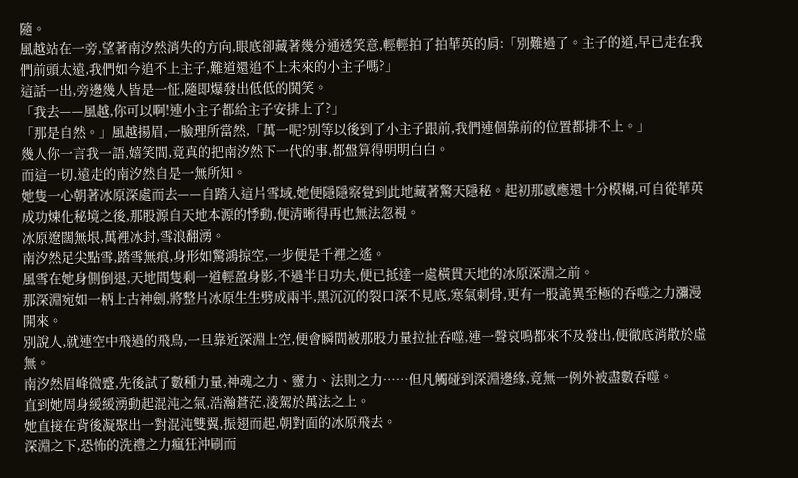隨。
風越站在一旁,望著南汐然消失的方向,眼底卻藏著幾分通透笑意,輕輕拍了拍華英的肩:「別難過了。主子的道,早已走在我們前頭太遠,我們如今追不上主子,難道還追不上未來的小主子嗎?」
這話一出,旁邊幾人皆是一怔,隨即爆發出低低的鬨笑。
「我去——風越,你可以啊!連小主子都給主子安排上了?」
「那是自然。」風越揚眉,一臉理所當然,「萬一呢?別等以後到了小主子跟前,我們連個靠前的位置都排不上。」
幾人你一言我一語,嬉笑間,竟真的把南汐然下一代的事,都盤算得明明白白。
而這一切,遠走的南汐然自是一無所知。
她隻一心朝著冰原深處而去——自踏入這片雪域,她便隱隱察覺到此地藏著驚天隱秘。起初那感應還十分模糊,可自從華英成功煉化秘境之後,那股源自天地本源的悸動,便清晰得再也無法忽視。
冰原遼闊無垠,萬裡冰封,雪浪翻湧。
南汐然足尖點雪,踏雪無痕,身形如驚鴻掠空,一步便是千裡之遙。
風雪在她身側倒退,天地間隻剩一道輕盈身影,不過半日功夫,便已抵達一處橫貫天地的冰原深淵之前。
那深淵宛如一柄上古神劍,將整片冰原生生劈成兩半,黑沉沉的裂口深不見底,寒氣刺骨,更有一股詭異至極的吞噬之力瀰漫開來。
別說人,就連空中飛過的飛鳥,一旦靠近深淵上空,便會瞬間被那股力量拉扯吞噬,連一聲哀鳴都來不及發出,便徹底消散於虛無。
南汐然眉峰微蹙,先後試了數種力量,神魂之力、靈力、法則之力……但凡觸碰到深淵邊緣,竟無一例外被盡數吞噬。
直到她周身緩緩湧動起混沌之氣,浩瀚蒼茫,淩駕於萬法之上。
她直接在背後凝聚出一對混沌雙翼,振翅而起,朝對面的冰原飛去。
深淵之下,恐怖的洗禮之力瘋狂沖刷而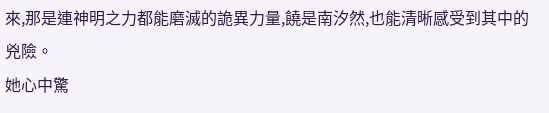來,那是連神明之力都能磨滅的詭異力量,饒是南汐然,也能清晰感受到其中的兇險。
她心中驚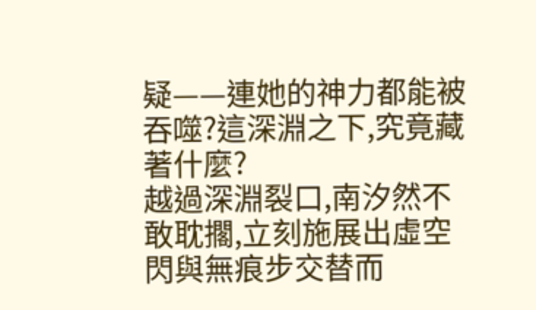疑——連她的神力都能被吞噬?這深淵之下,究竟藏著什麼?
越過深淵裂口,南汐然不敢耽擱,立刻施展出虛空閃與無痕步交替而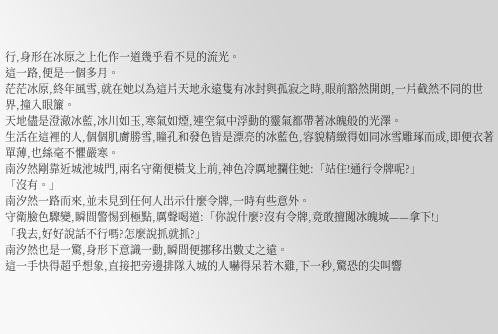行,身形在冰原之上化作一道幾乎看不見的流光。
這一路,便是一個多月。
茫茫冰原,終年風雪,就在她以為這片天地永遠隻有冰封與孤寂之時,眼前豁然開朗,一片截然不同的世界,撞入眼簾。
天地儘是澄澈冰藍,冰川如玉,寒氣如煙,連空氣中浮動的靈氣都帶著冰魄般的光澤。
生活在這裡的人,個個肌膚勝雪,瞳孔和發色皆是漂亮的冰藍色,容貌精緻得如同冰雪雕琢而成,即便衣著單薄,也絲毫不懼嚴寒。
南汐然剛靠近城池城門,兩名守衛便橫戈上前,神色冷厲地攔住她:「站住!通行令牌呢?」
「沒有。」
南汐然一路而來,並未見到任何人出示什麼令牌,一時有些意外。
守衛臉色驟變,瞬間警惕到極點,厲聲喝道:「你說什麼?沒有令牌,竟敢擅闖冰魄城——拿下!」
「我去,好好說話不行嗎?怎麼說抓就抓?」
南汐然也是一驚,身形下意識一動,瞬間便挪移出數丈之遠。
這一手快得超乎想象,直接把旁邊排隊入城的人嚇得呆若木雞,下一秒,驚恐的尖叫響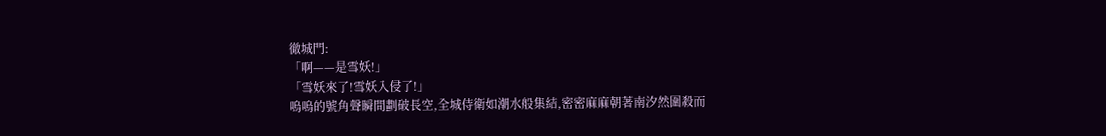徹城門:
「啊——是雪妖!」
「雪妖來了!雪妖入侵了!」
嗚嗚的號角聲瞬間劃破長空,全城侍衛如潮水般集結,密密麻麻朝著南汐然圍殺而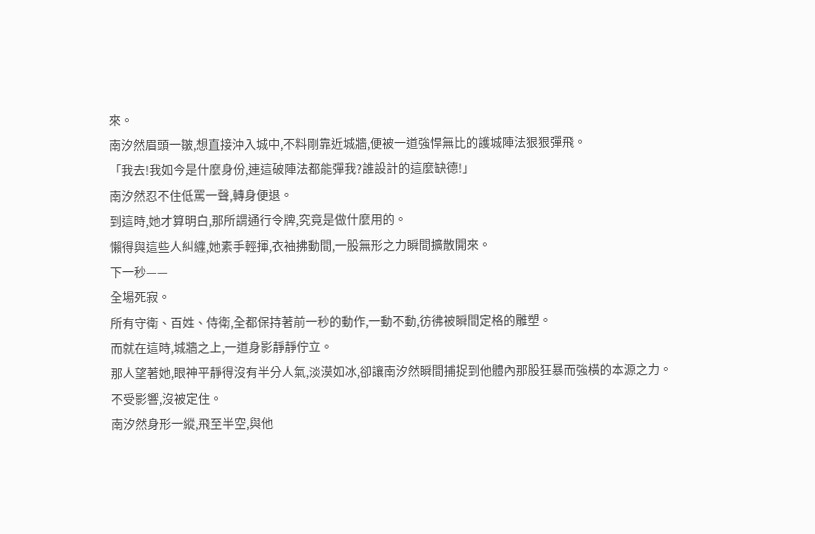來。
南汐然眉頭一皺,想直接沖入城中,不料剛靠近城牆,便被一道強悍無比的護城陣法狠狠彈飛。
「我去!我如今是什麼身份,連這破陣法都能彈我?誰設計的這麼缺德!」
南汐然忍不住低罵一聲,轉身便退。
到這時,她才算明白,那所謂通行令牌,究竟是做什麼用的。
懶得與這些人糾纏,她素手輕揮,衣袖拂動間,一股無形之力瞬間擴散開來。
下一秒——
全場死寂。
所有守衛、百姓、侍衛,全都保持著前一秒的動作,一動不動,彷彿被瞬間定格的雕塑。
而就在這時,城牆之上,一道身影靜靜佇立。
那人望著她,眼神平靜得沒有半分人氣,淡漠如冰,卻讓南汐然瞬間捕捉到他體內那股狂暴而強橫的本源之力。
不受影響,沒被定住。
南汐然身形一縱,飛至半空,與他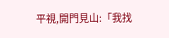平視,開門見山:「我找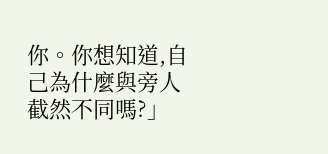你。你想知道,自己為什麼與旁人截然不同嗎?」